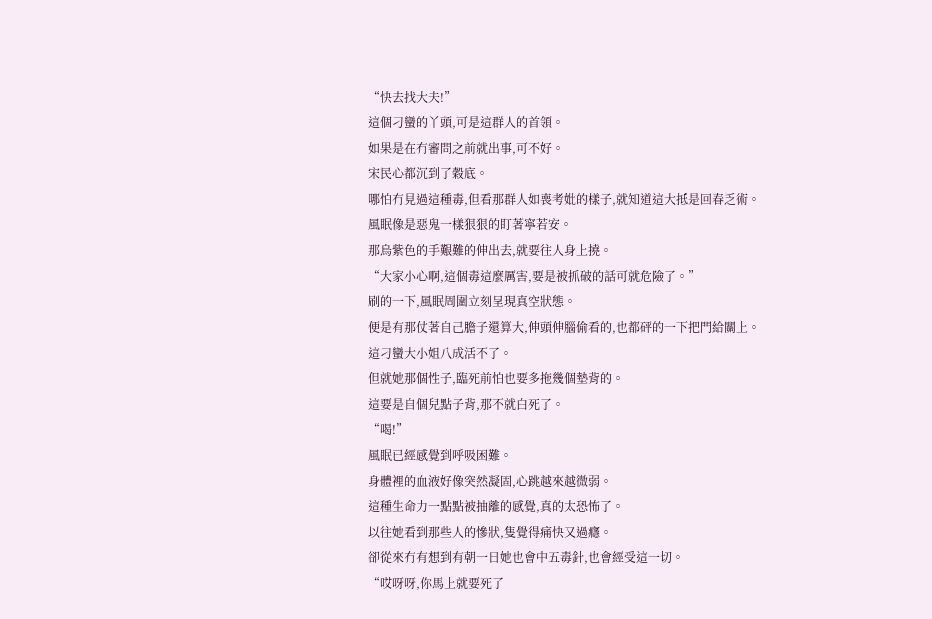“快去找大夫!”
這個刁蠻的丫頭,可是這群人的首領。
如果是在冇審問之前就出事,可不好。
宋民心都沉到了穀底。
哪怕冇見過這種毒,但看那群人如喪考妣的樣子,就知道這大抵是回春乏術。
風眠像是惡鬼一樣狠狠的盯著寧若安。
那烏紫色的手艱難的伸出去,就要往人身上撓。
“大家小心啊,這個毒這麼厲害,要是被抓破的話可就危險了。”
刷的一下,風眠周圍立刻呈現真空狀態。
便是有那仗著自己膽子還算大,伸頭伸腦偷看的,也都砰的一下把門給關上。
這刁蠻大小姐八成活不了。
但就她那個性子,臨死前怕也要多拖幾個墊背的。
這要是自個兒點子背,那不就白死了。
“喝!”
風眠已經感覺到呼吸困難。
身體裡的血液好像突然凝固,心跳越來越微弱。
這種生命力一點點被抽離的感覺,真的太恐怖了。
以往她看到那些人的慘狀,隻覺得痛快又過癮。
卻從來冇有想到有朝一日她也會中五毒針,也會經受這一切。
“哎呀呀,你馬上就要死了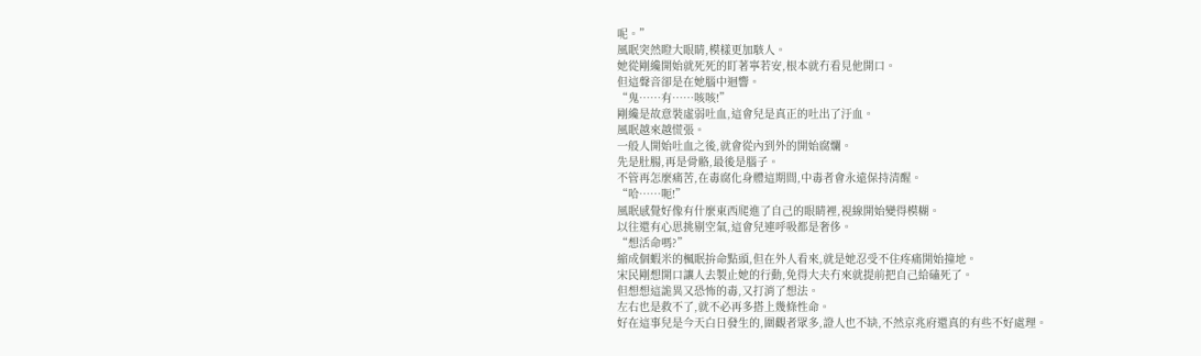呢。”
風眠突然瞪大眼睛,模樣更加駭人。
她從剛纔開始就死死的盯著寧若安,根本就冇看見他開口。
但這聲音卻是在她腦中迴響。
“鬼……有……咳咳!”
剛纔是故意裝虛弱吐血,這會兒是真正的吐出了汙血。
風眠越來越慌張。
一般人開始吐血之後,就會從內到外的開始腐爛。
先是肚腸,再是骨骼,最後是腦子。
不管再怎麼痛苦,在毒腐化身體這期間,中毒者會永遠保持清醒。
“哈……呃!”
風眠感覺好像有什麼東西爬進了自己的眼睛裡,視線開始變得模糊。
以往還有心思挑剔空氣,這會兒連呼吸都是奢侈。
“想活命嗎?”
縮成個蝦米的楓眠拚命點頭,但在外人看來,就是她忍受不住疼痛開始撞地。
宋民剛想開口讓人去製止她的行動,免得大夫冇來就提前把自己給磕死了。
但想想這詭異又恐怖的毒,又打消了想法。
左右也是救不了,就不必再多搭上幾條性命。
好在這事兒是今天白日發生的,圍觀者眾多,證人也不缺,不然京兆府還真的有些不好處理。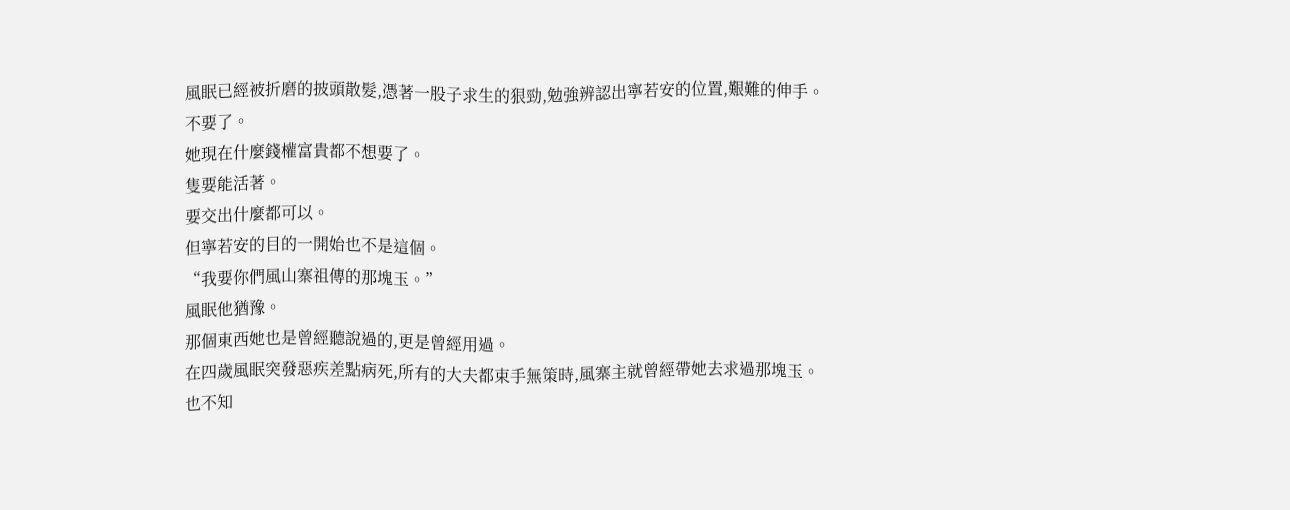風眠已經被折磨的披頭散髮,憑著一股子求生的狠勁,勉強辨認出寧若安的位置,艱難的伸手。
不要了。
她現在什麼錢權富貴都不想要了。
隻要能活著。
要交出什麼都可以。
但寧若安的目的一開始也不是這個。
“我要你們風山寨祖傳的那塊玉。”
風眠他猶豫。
那個東西她也是曾經聽說過的,更是曾經用過。
在四歲風眠突發惡疾差點病死,所有的大夫都束手無策時,風寨主就曾經帶她去求過那塊玉。
也不知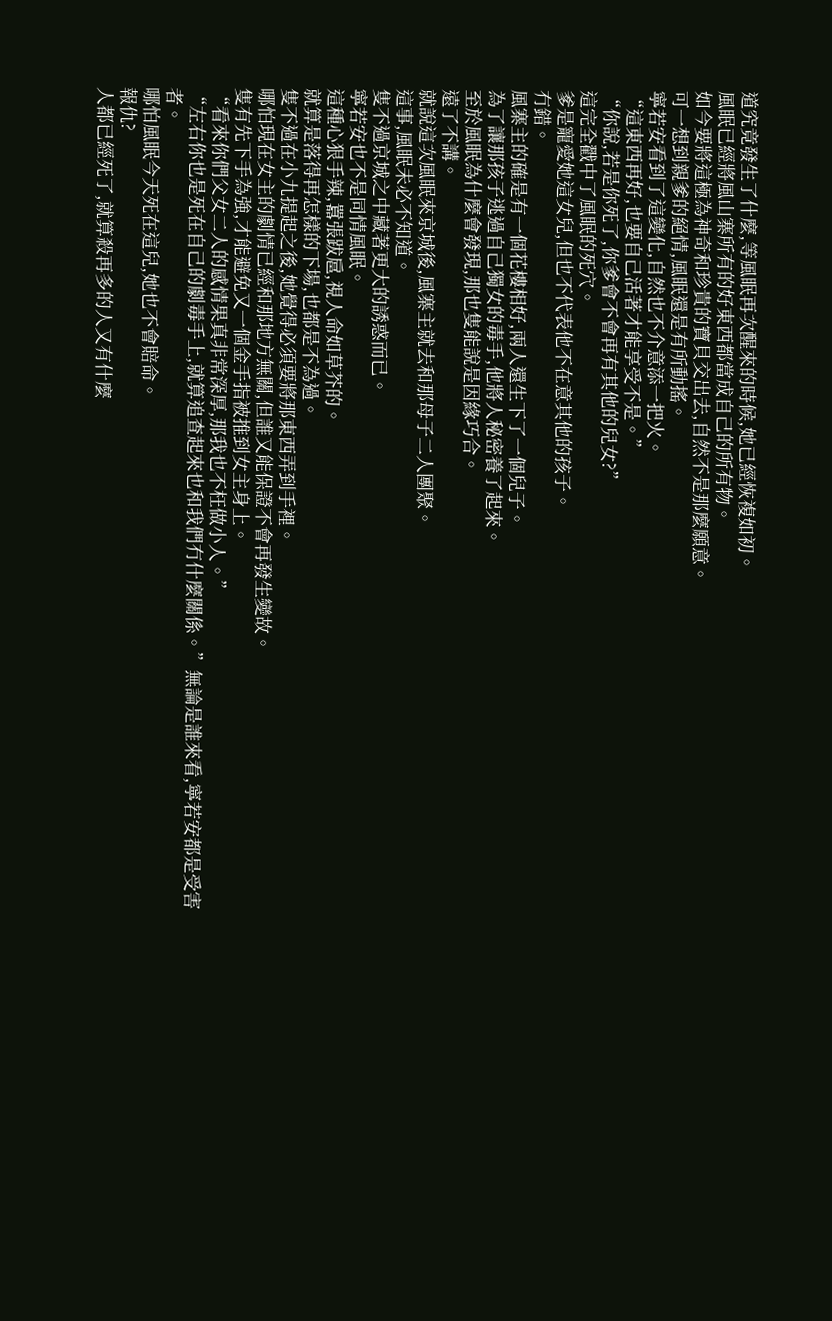道究竟發生了什麼,等風眠再次醒來的時候,她已經恢複如初。
風眠已經將風山寨所有的好東西都當成自己的所有物。
如今要將這極為神奇和珍貴的寶貝交出去,自然不是那麼願意。
可一想到親爹的絕情,風眠還是有所動搖。
寧若安看到了這變化,自然也不介意添一把火。
“這東西再好,也要自己活著才能享受不是。”
“你說,若是你死了,你爹會不會再有其他的兒女?”
這完全戳中了風眠的死穴。
爹是寵愛她這女兒,但也不代表他不在意其他的孩子。
冇錯。
風寨主的確是有一個花樓相好,兩人還生下了一個兒子。
為了讓那孩子逃過自己獨女的毒手,他將人秘密養了起來。
至於風眠為什麼會發現,那也隻能說是因緣巧合。
遠了不講。
就說這次風眠來京城後,風寨主就去和那母子二人團聚。
這事,風眠未必不知道。
隻不過京城之中藏著更大的誘惑而已。
寧若安也不是同情風眠。
這種心狠手辣,囂張跋扈,視人命如草芥的。
就算是落得再怎樣的下場,也都是不為過。
隻不過在小九提起之後,她覺得必須要將那東西弄到手裡。
哪怕現在女主的劇情已經和那地方無關,但誰又能保證不會再發生變故。
隻有先下手為強,才能避免又一個金手指被推到女主身上。
“看來你們父女二人的感情果真非常深厚,那我也不枉做小人。”
“左右你也是死在自己的劇毒手上,就算追查起來也和我們冇什麼關係。”無論是誰來看,寧若安都是受害者。
哪怕風眠今天死在這兒,她也不會賠命。
報仇?
人都已經死了,就算殺再多的人又有什麼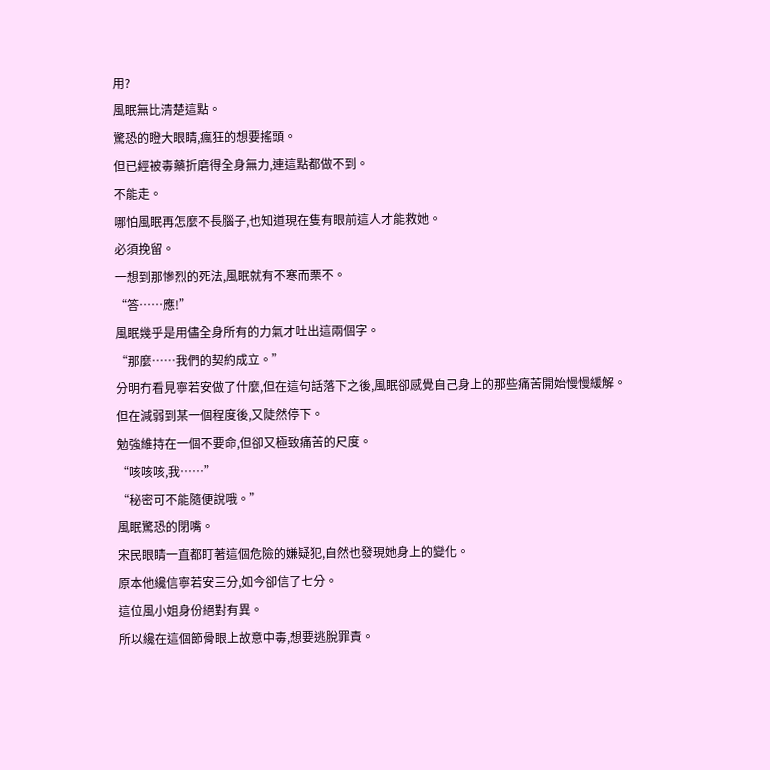用?
風眠無比清楚這點。
驚恐的瞪大眼睛,瘋狂的想要搖頭。
但已經被毒藥折磨得全身無力,連這點都做不到。
不能走。
哪怕風眠再怎麼不長腦子,也知道現在隻有眼前這人才能救她。
必須挽留。
一想到那慘烈的死法,風眠就有不寒而栗不。
“答……應!”
風眠幾乎是用儘全身所有的力氣才吐出這兩個字。
“那麼……我們的契約成立。”
分明冇看見寧若安做了什麼,但在這句話落下之後,風眠卻感覺自己身上的那些痛苦開始慢慢緩解。
但在減弱到某一個程度後,又陡然停下。
勉強維持在一個不要命,但卻又極致痛苦的尺度。
“咳咳咳,我……”
“秘密可不能隨便說哦。”
風眠驚恐的閉嘴。
宋民眼睛一直都盯著這個危險的嫌疑犯,自然也發現她身上的變化。
原本他纔信寧若安三分,如今卻信了七分。
這位風小姐身份絕對有異。
所以纔在這個節骨眼上故意中毒,想要逃脫罪責。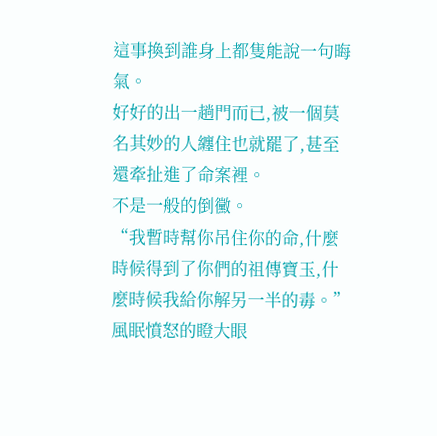這事換到誰身上都隻能說一句晦氣。
好好的出一趟門而已,被一個莫名其妙的人纏住也就罷了,甚至還牽扯進了命案裡。
不是一般的倒黴。
“我暫時幫你吊住你的命,什麼時候得到了你們的祖傳寶玉,什麼時候我給你解另一半的毒。”
風眠憤怒的瞪大眼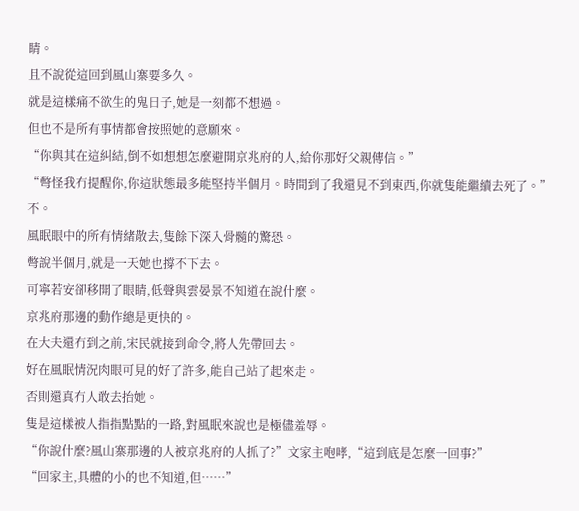睛。
且不說從這回到風山寨要多久。
就是這樣痛不欲生的鬼日子,她是一刻都不想過。
但也不是所有事情都會按照她的意願來。
“你與其在這糾結,倒不如想想怎麼避開京兆府的人,給你那好父親傳信。”
“彆怪我冇提醒你,你這狀態最多能堅持半個月。時間到了我還見不到東西,你就隻能繼續去死了。”
不。
風眠眼中的所有情緒散去,隻餘下深入骨髓的驚恐。
彆說半個月,就是一天她也撐不下去。
可寧若安卻移開了眼睛,低聲與雲晏景不知道在說什麼。
京兆府那邊的動作總是更快的。
在大夫還冇到之前,宋民就接到命令,將人先帶回去。
好在風眠情況肉眼可見的好了許多,能自己站了起來走。
否則還真冇人敢去抬她。
隻是這樣被人指指點點的一路,對風眠來說也是極儘羞辱。
“你說什麼?風山寨那邊的人被京兆府的人抓了?”文家主咆哮,“這到底是怎麼一回事?”
“回家主,具體的小的也不知道,但……”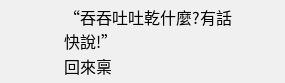“吞吞吐吐乾什麼?有話快說!”
回來稟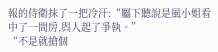報的侍衛抹了一把冷汗:“屬下聽說是風小姐看中了一間房,與人起了爭執。”
“不是就搶個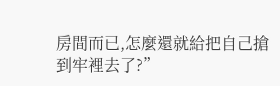房間而已,怎麼還就給把自己搶到牢裡去了?”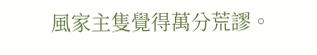風家主隻覺得萬分荒謬。